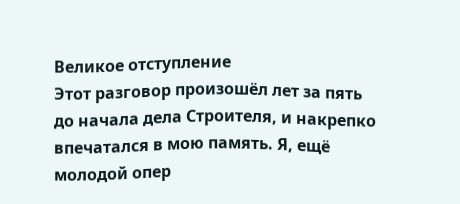Великое отступление
Этот разговор произошёл лет за пять до начала дела Строителя, и накрепко впечатался в мою память. Я, ещё молодой опер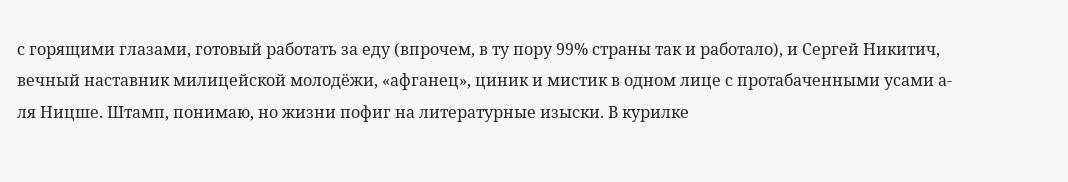с горящими глазами, готовый работать за еду (впрочем, в ту пору 99% страны так и работало), и Сергей Никитич, вечный наставник милицейской молодёжи, «афганец», циник и мистик в одном лице с протабаченными усами а-ля Ницше. Штамп, понимаю, но жизни пофиг на литературные изыски. В курилке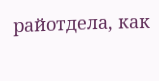райотдела, как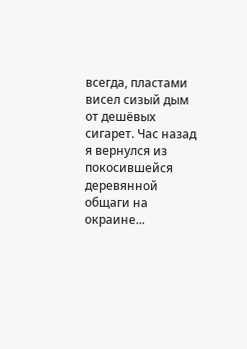всегда, пластами висел сизый дым от дешёвых сигарет. Час назад я вернулся из покосившейся деревянной общаги на окраине...